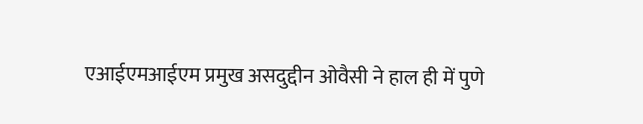एआईएमआईएम प्रमुख असदुद्दीन ओवैसी ने हाल ही में पुणे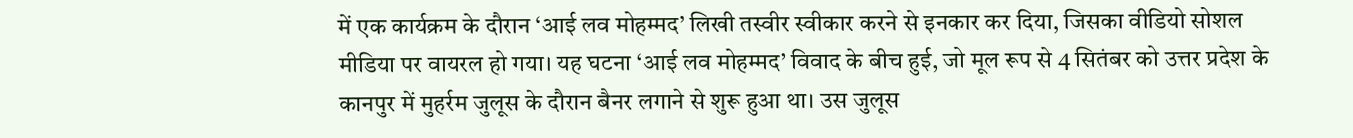में एक कार्यक्रम के दौरान ‘आई लव मोहम्मद’ लिखी तस्वीर स्वीकार करने से इनकार कर दिया, जिसका वीडियो सोशल मीडिया पर वायरल हो गया। यह घटना ‘आई लव मोहम्मद’ विवाद के बीच हुई, जो मूल रूप से 4 सितंबर को उत्तर प्रदेश के कानपुर में मुहर्रम जुलूस के दौरान बैनर लगाने से शुरू हुआ था। उस जुलूस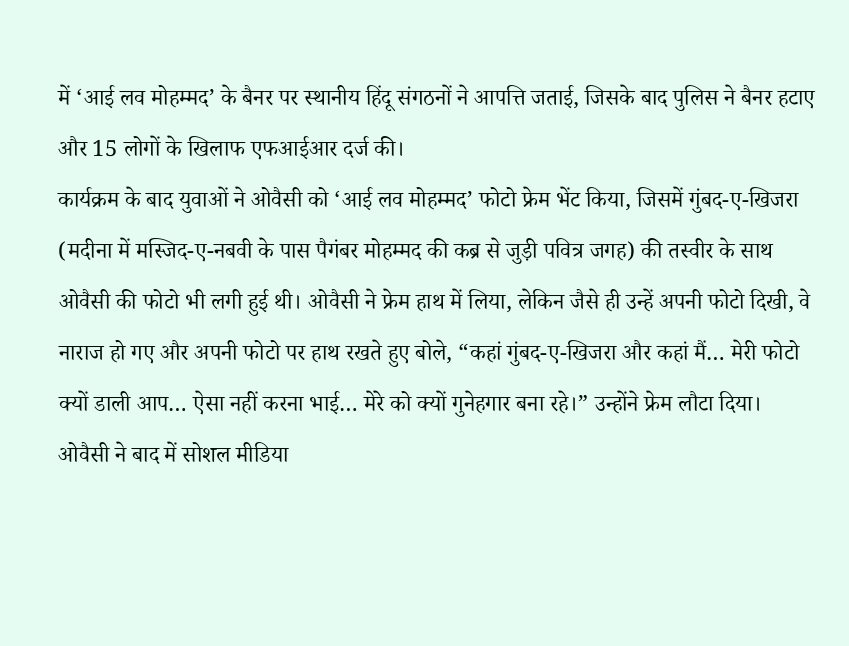में ‘आई लव मोहम्मद’ के बैनर पर स्थानीय हिंदू संगठनों ने आपत्ति जताई, जिसके बाद पुलिस ने बैनर हटाए और 15 लोगों के खिलाफ एफआईआर दर्ज की।
कार्यक्रम के बाद युवाओं ने ओवैसी को ‘आई लव मोहम्मद’ फोटो फ्रेम भेंट किया, जिसमें गुंबद-ए-खिजरा (मदीना में मस्जिद-ए-नबवी के पास पैगंबर मोहम्मद की कब्र से जुड़ी पवित्र जगह) की तस्वीर के साथ ओवैसी की फोटो भी लगी हुई थी। ओवैसी ने फ्रेम हाथ में लिया, लेकिन जैसे ही उन्हें अपनी फोटो दिखी, वे नाराज हो गए और अपनी फोटो पर हाथ रखते हुए बोले, “कहां गुंबद-ए-खिजरा और कहां मैं… मेरी फोटो क्यों डाली आप… ऐसा नहीं करना भाई… मेरे को क्यों गुनेहगार बना रहे।” उन्होंने फ्रेम लौटा दिया।
ओवैसी ने बाद में सोशल मीडिया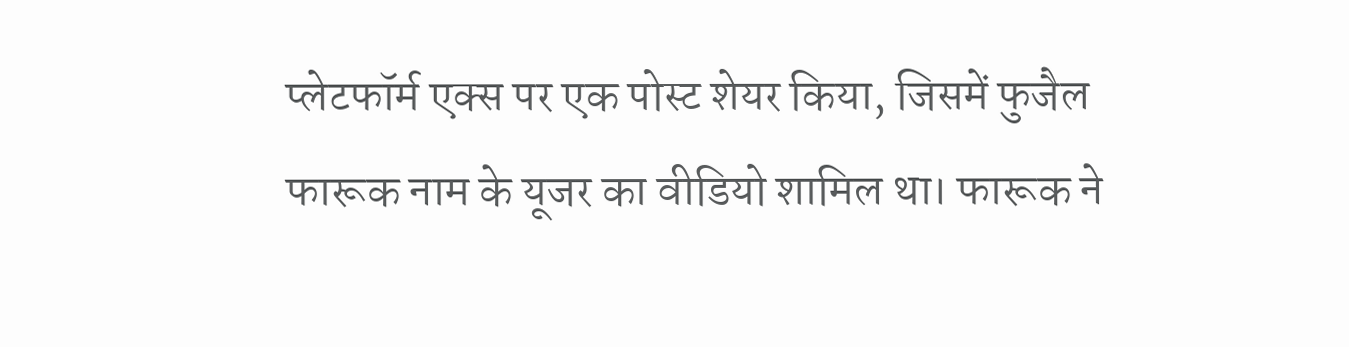प्लेटफॉर्म एक्स पर एक पोस्ट शेयर किया, जिसमें फुजैल फारूक नाम के यूजर का वीडियो शामिल था। फारूक ने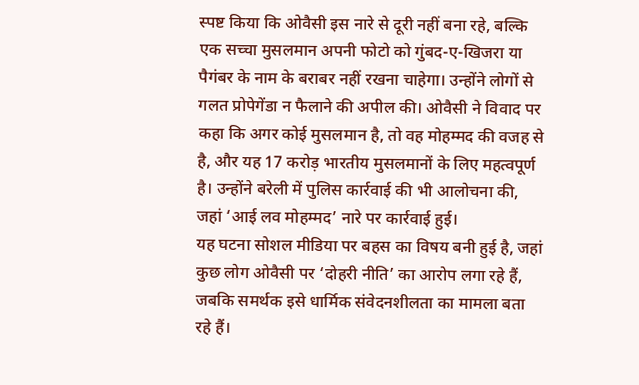स्पष्ट किया कि ओवैसी इस नारे से दूरी नहीं बना रहे, बल्कि एक सच्चा मुसलमान अपनी फोटो को गुंबद-ए-खिजरा या पैगंबर के नाम के बराबर नहीं रखना चाहेगा। उन्होंने लोगों से गलत प्रोपेगेंडा न फैलाने की अपील की। ओवैसी ने विवाद पर कहा कि अगर कोई मुसलमान है, तो वह मोहम्मद की वजह से है, और यह 17 करोड़ भारतीय मुसलमानों के लिए महत्वपूर्ण है। उन्होंने बरेली में पुलिस कार्रवाई की भी आलोचना की, जहां ‘आई लव मोहम्मद’ नारे पर कार्रवाई हुई।
यह घटना सोशल मीडिया पर बहस का विषय बनी हुई है, जहां कुछ लोग ओवैसी पर ‘दोहरी नीति’ का आरोप लगा रहे हैं, जबकि समर्थक इसे धार्मिक संवेदनशीलता का मामला बता रहे हैं।